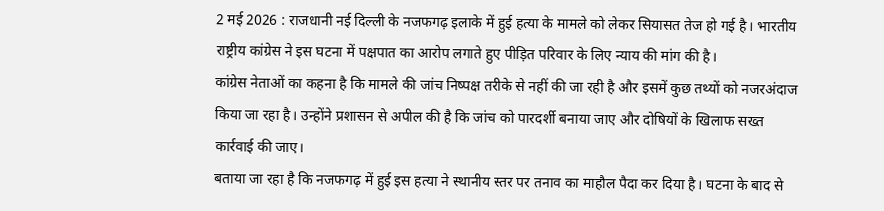2 मई 2026 : राजधानी नई दिल्ली के नजफगढ़ इलाके में हुई हत्या के मामले को लेकर सियासत तेज हो गई है। भारतीय राष्ट्रीय कांग्रेस ने इस घटना में पक्षपात का आरोप लगाते हुए पीड़ित परिवार के लिए न्याय की मांग की है।
कांग्रेस नेताओं का कहना है कि मामले की जांच निष्पक्ष तरीके से नहीं की जा रही है और इसमें कुछ तथ्यों को नजरअंदाज किया जा रहा है। उन्होंने प्रशासन से अपील की है कि जांच को पारदर्शी बनाया जाए और दोषियों के खिलाफ सख्त कार्रवाई की जाए।
बताया जा रहा है कि नजफगढ़ में हुई इस हत्या ने स्थानीय स्तर पर तनाव का माहौल पैदा कर दिया है। घटना के बाद से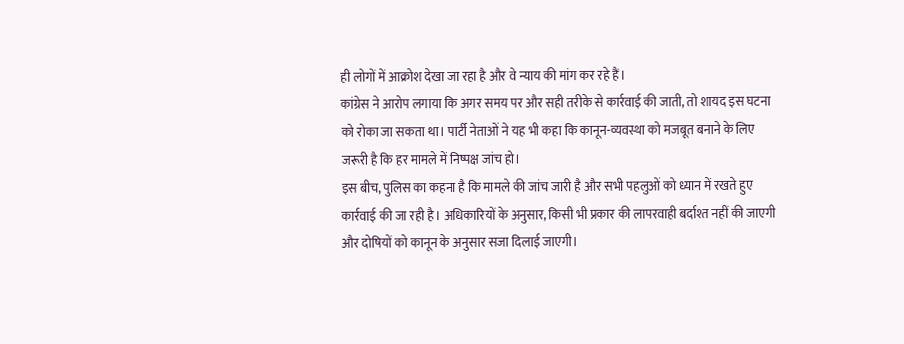ही लोगों में आक्रोश देखा जा रहा है और वे न्याय की मांग कर रहे हैं।
कांग्रेस ने आरोप लगाया कि अगर समय पर और सही तरीके से कार्रवाई की जाती, तो शायद इस घटना को रोका जा सकता था। पार्टी नेताओं ने यह भी कहा कि कानून-व्यवस्था को मजबूत बनाने के लिए जरूरी है कि हर मामले में निष्पक्ष जांच हो।
इस बीच, पुलिस का कहना है कि मामले की जांच जारी है और सभी पहलुओं को ध्यान में रखते हुए कार्रवाई की जा रही है। अधिकारियों के अनुसार, किसी भी प्रकार की लापरवाही बर्दाश्त नहीं की जाएगी और दोषियों को कानून के अनुसार सजा दिलाई जाएगी।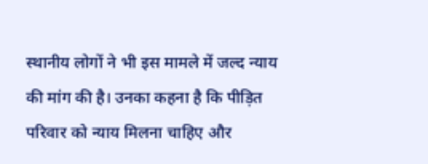स्थानीय लोगों ने भी इस मामले में जल्द न्याय की मांग की है। उनका कहना है कि पीड़ित परिवार को न्याय मिलना चाहिए और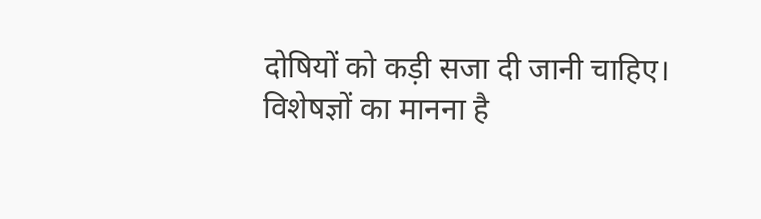दोषियों को कड़ी सजा दी जानी चाहिए।
विशेषज्ञों का मानना है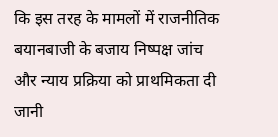कि इस तरह के मामलों में राजनीतिक बयानबाजी के बजाय निष्पक्ष जांच और न्याय प्रक्रिया को प्राथमिकता दी जानी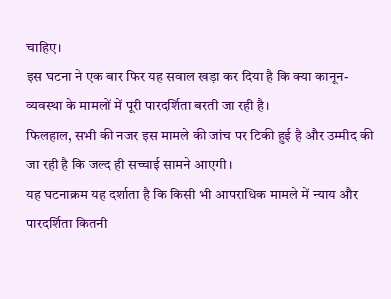चाहिए।
इस घटना ने एक बार फिर यह सवाल खड़ा कर दिया है कि क्या कानून-व्यवस्था के मामलों में पूरी पारदर्शिता बरती जा रही है।
फिलहाल, सभी की नजर इस मामले की जांच पर टिकी हुई है और उम्मीद की जा रही है कि जल्द ही सच्चाई सामने आएगी।
यह घटनाक्रम यह दर्शाता है कि किसी भी आपराधिक मामले में न्याय और पारदर्शिता कितनी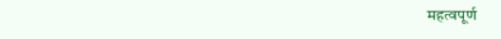महत्वपूर्ण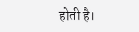होती है।